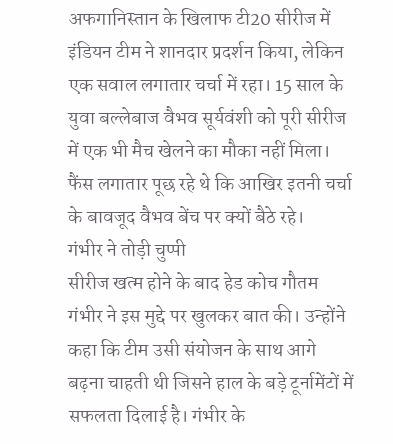अफगानिस्तान के खिलाफ टी20 सीरीज में इंडियन टीम ने शानदार प्रदर्शन किया, लेकिन एक सवाल लगातार चर्चा में रहा। 15 साल के युवा बल्लेबाज वैभव सूर्यवंशी को पूरी सीरीज में एक भी मैच खेलने का मौका नहीं मिला। फैंस लगातार पूछ रहे थे कि आखिर इतनी चर्चा के बावजूद वैभव बेंच पर क्यों बैठे रहे।
गंभीर ने तोड़ी चुप्पी
सीरीज खत्म होने के बाद हेड कोच गौतम गंभीर ने इस मुद्दे पर खुलकर बात की। उन्होंने कहा कि टीम उसी संयोजन के साथ आगे बढ़ना चाहती थी जिसने हाल के बड़े टूर्नामेंटों में सफलता दिलाई है। गंभीर के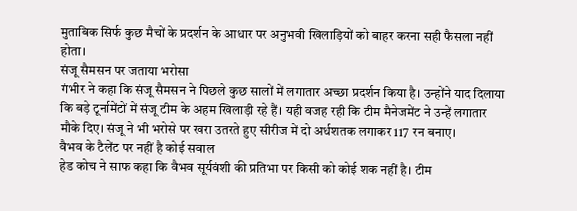मुताबिक सिर्फ कुछ मैचों के प्रदर्शन के आधार पर अनुभवी खिलाड़ियों को बाहर करना सही फैसला नहीं होता।
संजू सैमसन पर जताया भरोसा
गंभीर ने कहा कि संजू सैमसन ने पिछले कुछ सालों में लगातार अच्छा प्रदर्शन किया है। उन्होंने याद दिलाया कि बड़े टूर्नामेंटों में संजू टीम के अहम खिलाड़ी रहे हैं। यही वजह रही कि टीम मैनेजमेंट ने उन्हें लगातार मौके दिए। संजू ने भी भरोसे पर खरा उतरते हुए सीरीज में दो अर्धशतक लगाकर 117 रन बनाए।
वैभव के टैलेंट पर नहीं है कोई सवाल
हेड कोच ने साफ कहा कि वैभव सूर्यवंशी की प्रतिभा पर किसी को कोई शक नहीं है। टीम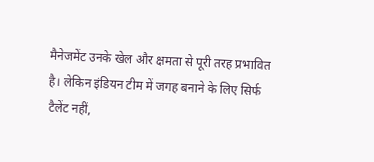मैनेजमेंट उनके खेल और क्षमता से पूरी तरह प्रभावित है। लेकिन इंडियन टीम में जगह बनाने के लिए सिर्फ टैलेंट नहीं,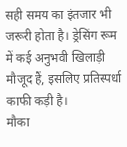सही समय का इंतजार भी जरूरी होता है। ड्रेसिंग रूम में कई अनुभवी खिलाड़ी मौजूद हैं, इसलिए प्रतिस्पर्धा काफी कड़ी है।
मौका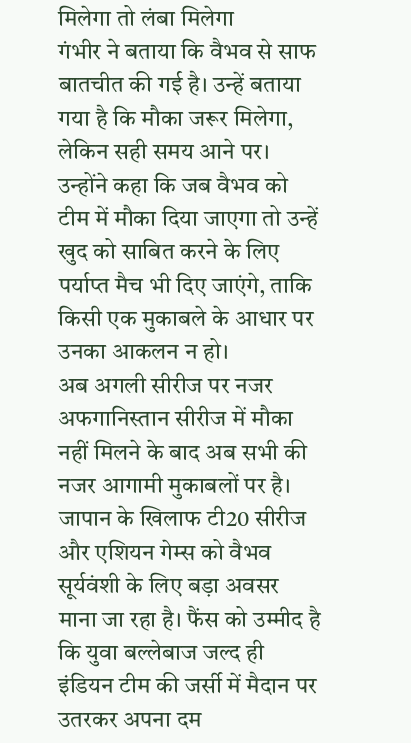मिलेगा तो लंबा मिलेगा
गंभीर ने बताया कि वैभव से साफ बातचीत की गई है। उन्हें बताया गया है कि मौका जरूर मिलेगा, लेकिन सही समय आने पर। उन्होंने कहा कि जब वैभव को टीम में मौका दिया जाएगा तो उन्हें खुद को साबित करने के लिए पर्याप्त मैच भी दिए जाएंगे, ताकि किसी एक मुकाबले के आधार पर उनका आकलन न हो।
अब अगली सीरीज पर नजर
अफगानिस्तान सीरीज में मौका नहीं मिलने के बाद अब सभी की नजर आगामी मुकाबलों पर है। जापान के खिलाफ टी20 सीरीज और एशियन गेम्स को वैभव सूर्यवंशी के लिए बड़ा अवसर माना जा रहा है। फैंस को उम्मीद है कि युवा बल्लेबाज जल्द ही इंडियन टीम की जर्सी में मैदान पर उतरकर अपना दम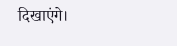दिखाएंगे।